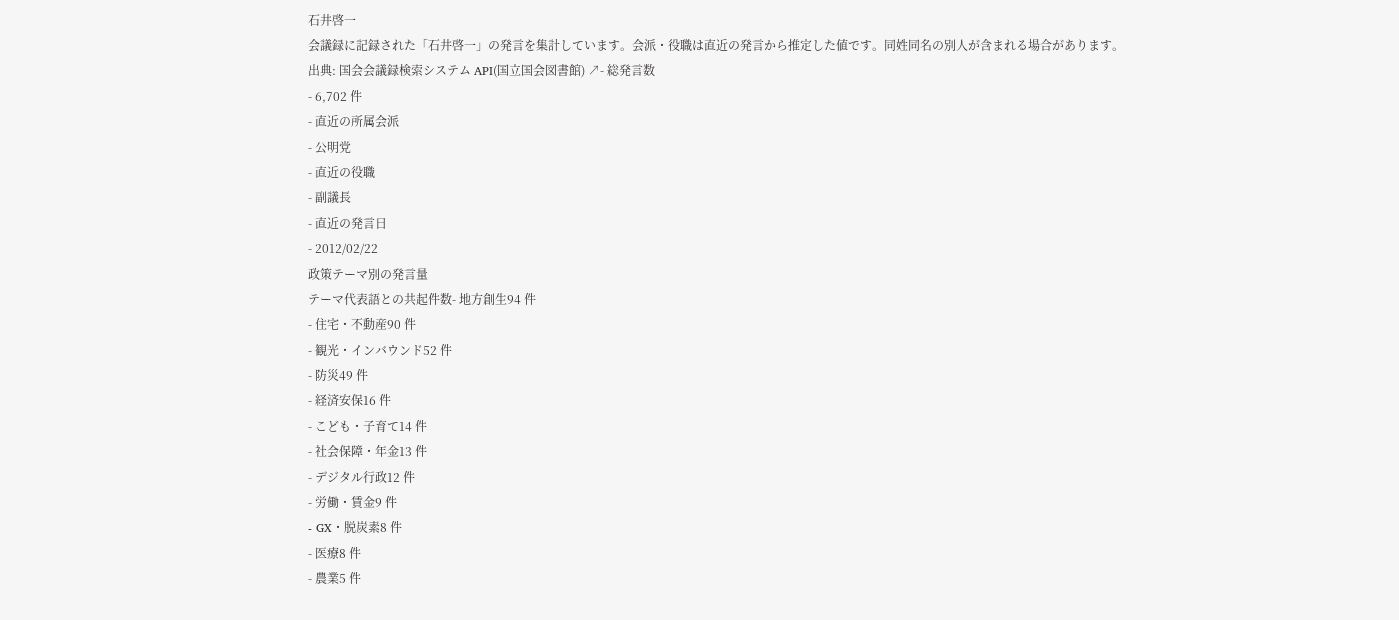石井啓一
会議録に記録された「石井啓一」の発言を集計しています。会派・役職は直近の発言から推定した値です。同姓同名の別人が含まれる場合があります。
出典: 国会会議録検索システム API(国立国会図書館) ↗- 総発言数
- 6,702 件
- 直近の所属会派
- 公明党
- 直近の役職
- 副議長
- 直近の発言日
- 2012/02/22
政策テーマ別の発言量
テーマ代表語との共起件数- 地方創生94 件
- 住宅・不動産90 件
- 観光・インバウンド52 件
- 防災49 件
- 経済安保16 件
- こども・子育て14 件
- 社会保障・年金13 件
- デジタル行政12 件
- 労働・賃金9 件
- GX・脱炭素8 件
- 医療8 件
- 農業5 件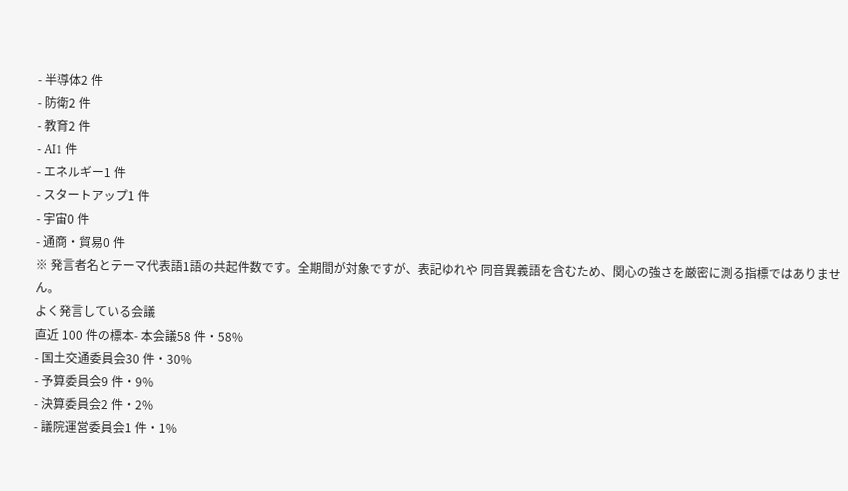- 半導体2 件
- 防衛2 件
- 教育2 件
- AI1 件
- エネルギー1 件
- スタートアップ1 件
- 宇宙0 件
- 通商・貿易0 件
※ 発言者名とテーマ代表語1語の共起件数です。全期間が対象ですが、表記ゆれや 同音異義語を含むため、関心の強さを厳密に測る指標ではありません。
よく発言している会議
直近 100 件の標本- 本会議58 件・58%
- 国土交通委員会30 件・30%
- 予算委員会9 件・9%
- 決算委員会2 件・2%
- 議院運営委員会1 件・1%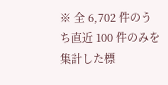※ 全 6,702 件のうち直近 100 件のみを集計した標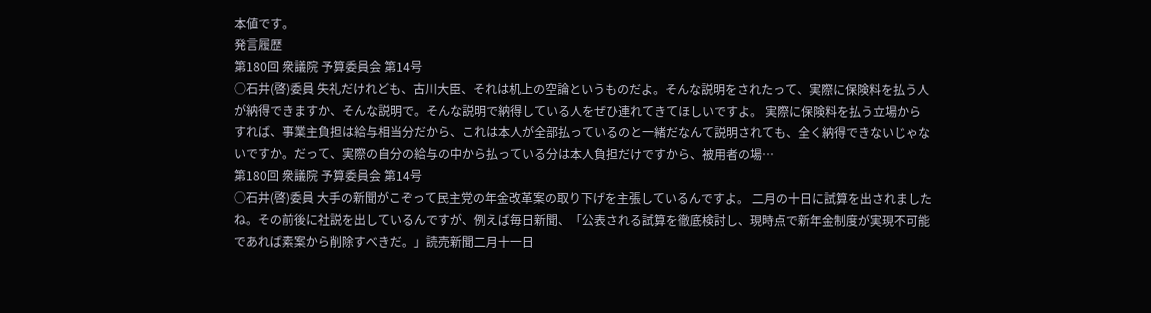本値です。
発言履歴
第180回 衆議院 予算委員会 第14号
○石井(啓)委員 失礼だけれども、古川大臣、それは机上の空論というものだよ。そんな説明をされたって、実際に保険料を払う人が納得できますか、そんな説明で。そんな説明で納得している人をぜひ連れてきてほしいですよ。 実際に保険料を払う立場からすれば、事業主負担は給与相当分だから、これは本人が全部払っているのと一緒だなんて説明されても、全く納得できないじゃないですか。だって、実際の自分の給与の中から払っている分は本人負担だけですから、被用者の場…
第180回 衆議院 予算委員会 第14号
○石井(啓)委員 大手の新聞がこぞって民主党の年金改革案の取り下げを主張しているんですよ。 二月の十日に試算を出されましたね。その前後に社説を出しているんですが、例えば毎日新聞、「公表される試算を徹底検討し、現時点で新年金制度が実現不可能であれば素案から削除すべきだ。」読売新聞二月十一日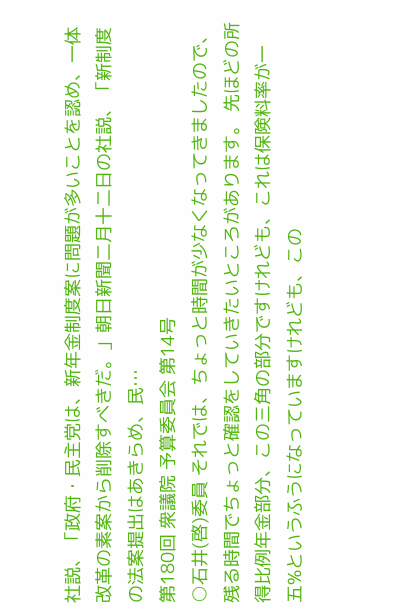社説、「政府・民主党は、新年金制度案に問題が多いことを認め、一体改革の素案から削除すべきだ。」朝日新聞二月十二日の社説、「新制度の法案提出はあきらめ、民…
第180回 衆議院 予算委員会 第14号
○石井(啓)委員 それでは、ちょっと時間が少なくなってきましたので、残る時間でちょっと確認をしていきたいところがあります。 先ほどの所得比例年金部分、この三角の部分ですけれども、これは保険料率が一五%というふうになっていますけれども、この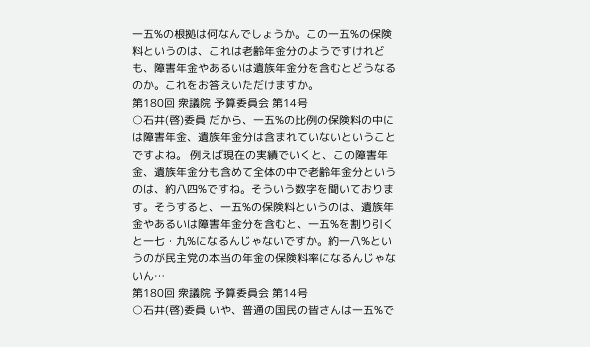一五%の根拠は何なんでしょうか。この一五%の保険料というのは、これは老齢年金分のようですけれども、障害年金やあるいは遺族年金分を含むとどうなるのか。これをお答えいただけますか。
第180回 衆議院 予算委員会 第14号
○石井(啓)委員 だから、一五%の比例の保険料の中には障害年金、遺族年金分は含まれていないということですよね。 例えば現在の実績でいくと、この障害年金、遺族年金分も含めて全体の中で老齢年金分というのは、約八四%ですね。そういう数字を聞いております。そうすると、一五%の保険料というのは、遺族年金やあるいは障害年金分を含むと、一五%を割り引くと一七・九%になるんじゃないですか。約一八%というのが民主党の本当の年金の保険料率になるんじゃないん…
第180回 衆議院 予算委員会 第14号
○石井(啓)委員 いや、普通の国民の皆さんは一五%で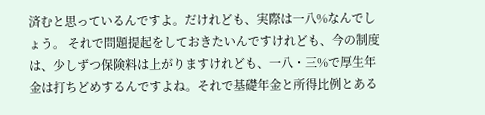済むと思っているんですよ。だけれども、実際は一八%なんでしょう。 それで問題提起をしておきたいんですけれども、今の制度は、少しずつ保険料は上がりますけれども、一八・三%で厚生年金は打ちどめするんですよね。それで基礎年金と所得比例とある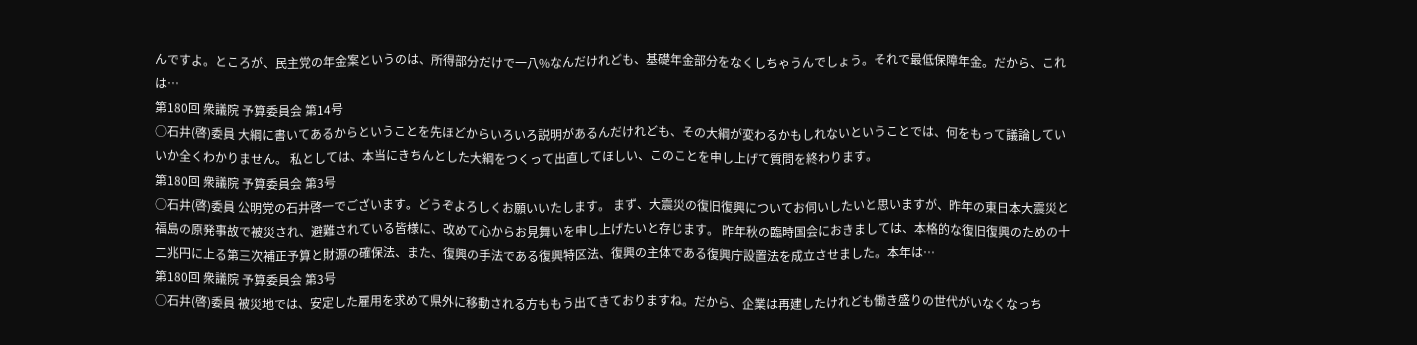んですよ。ところが、民主党の年金案というのは、所得部分だけで一八%なんだけれども、基礎年金部分をなくしちゃうんでしょう。それで最低保障年金。だから、これは…
第180回 衆議院 予算委員会 第14号
○石井(啓)委員 大綱に書いてあるからということを先ほどからいろいろ説明があるんだけれども、その大綱が変わるかもしれないということでは、何をもって議論していいか全くわかりません。 私としては、本当にきちんとした大綱をつくって出直してほしい、このことを申し上げて質問を終わります。
第180回 衆議院 予算委員会 第3号
○石井(啓)委員 公明党の石井啓一でございます。どうぞよろしくお願いいたします。 まず、大震災の復旧復興についてお伺いしたいと思いますが、昨年の東日本大震災と福島の原発事故で被災され、避難されている皆様に、改めて心からお見舞いを申し上げたいと存じます。 昨年秋の臨時国会におきましては、本格的な復旧復興のための十二兆円に上る第三次補正予算と財源の確保法、また、復興の手法である復興特区法、復興の主体である復興庁設置法を成立させました。本年は…
第180回 衆議院 予算委員会 第3号
○石井(啓)委員 被災地では、安定した雇用を求めて県外に移動される方ももう出てきておりますね。だから、企業は再建したけれども働き盛りの世代がいなくなっち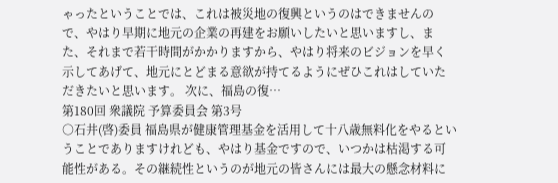ゃったということでは、これは被災地の復興というのはできませんので、やはり早期に地元の企業の再建をお願いしたいと思いますし、また、それまで若干時間がかかりますから、やはり将来のビジョンを早く示してあげて、地元にとどまる意欲が持てるようにぜひこれはしていただきたいと思います。 次に、福島の復…
第180回 衆議院 予算委員会 第3号
○石井(啓)委員 福島県が健康管理基金を活用して十八歳無料化をやるということでありますけれども、やはり基金ですので、いつかは枯渇する可能性がある。その継続性というのが地元の皆さんには最大の懸念材料に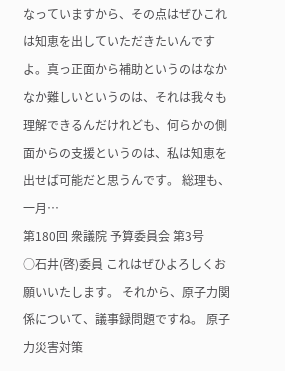なっていますから、その点はぜひこれは知恵を出していただきたいんですよ。真っ正面から補助というのはなかなか難しいというのは、それは我々も理解できるんだけれども、何らかの側面からの支援というのは、私は知恵を出せば可能だと思うんです。 総理も、一月…
第180回 衆議院 予算委員会 第3号
○石井(啓)委員 これはぜひよろしくお願いいたします。 それから、原子力関係について、議事録問題ですね。 原子力災害対策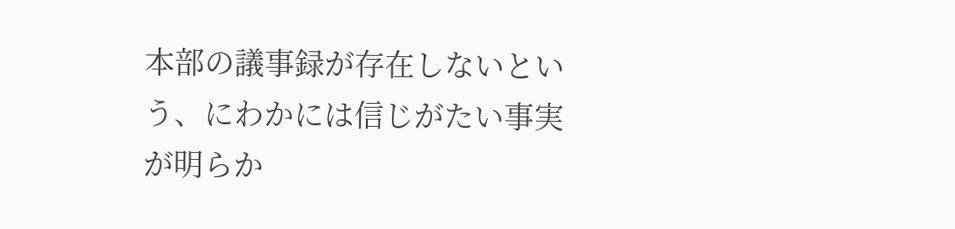本部の議事録が存在しないという、にわかには信じがたい事実が明らか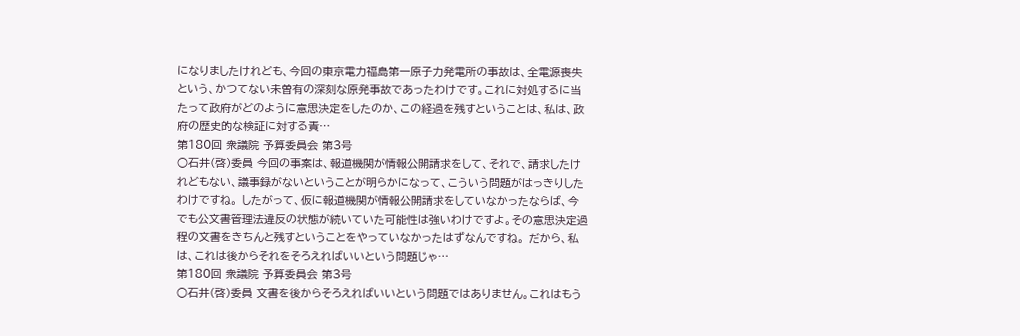になりましたけれども、今回の東京電力福島第一原子力発電所の事故は、全電源喪失という、かつてない未曽有の深刻な原発事故であったわけです。これに対処するに当たって政府がどのように意思決定をしたのか、この経過を残すということは、私は、政府の歴史的な検証に対する責…
第180回 衆議院 予算委員会 第3号
○石井(啓)委員 今回の事案は、報道機関が情報公開請求をして、それで、請求したけれどもない、議事録がないということが明らかになって、こういう問題がはっきりしたわけですね。 したがって、仮に報道機関が情報公開請求をしていなかったならば、今でも公文書管理法違反の状態が続いていた可能性は強いわけですよ。その意思決定過程の文書をきちんと残すということをやっていなかったはずなんですね。 だから、私は、これは後からそれをそろえればいいという問題じゃ…
第180回 衆議院 予算委員会 第3号
○石井(啓)委員 文書を後からそろえればいいという問題ではありません。これはもう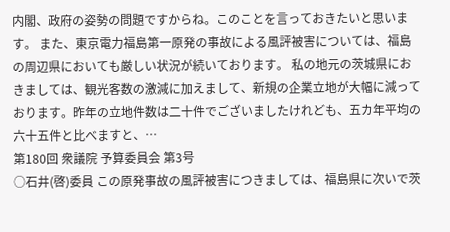内閣、政府の姿勢の問題ですからね。このことを言っておきたいと思います。 また、東京電力福島第一原発の事故による風評被害については、福島の周辺県においても厳しい状況が続いております。 私の地元の茨城県におきましては、観光客数の激減に加えまして、新規の企業立地が大幅に減っております。昨年の立地件数は二十件でございましたけれども、五カ年平均の六十五件と比べますと、…
第180回 衆議院 予算委員会 第3号
○石井(啓)委員 この原発事故の風評被害につきましては、福島県に次いで茨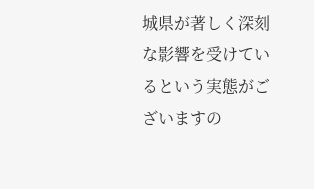城県が著しく深刻な影響を受けているという実態がございますの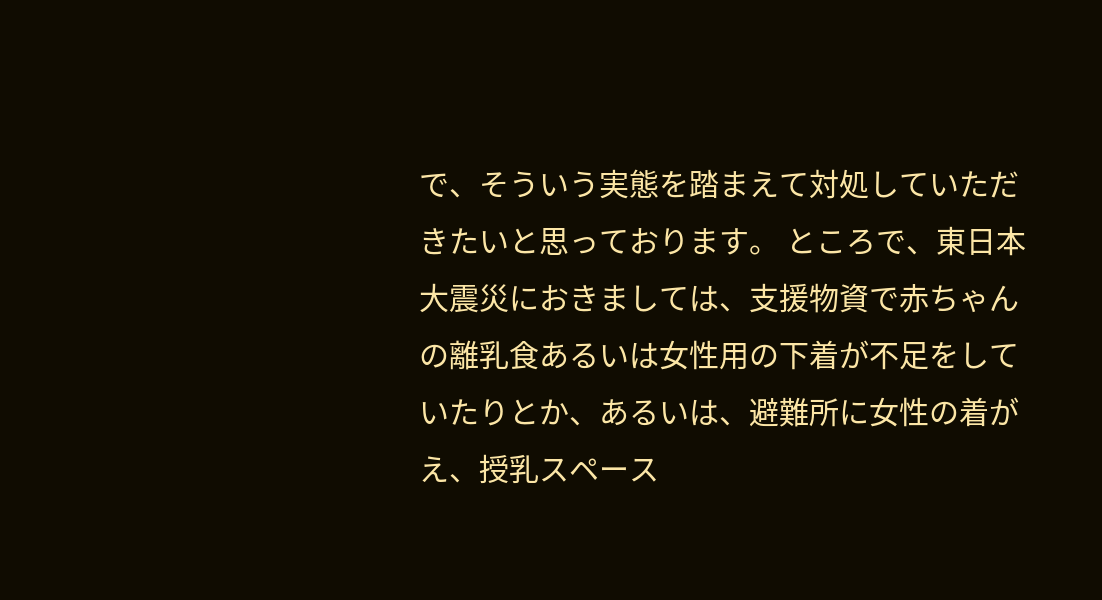で、そういう実態を踏まえて対処していただきたいと思っております。 ところで、東日本大震災におきましては、支援物資で赤ちゃんの離乳食あるいは女性用の下着が不足をしていたりとか、あるいは、避難所に女性の着がえ、授乳スペース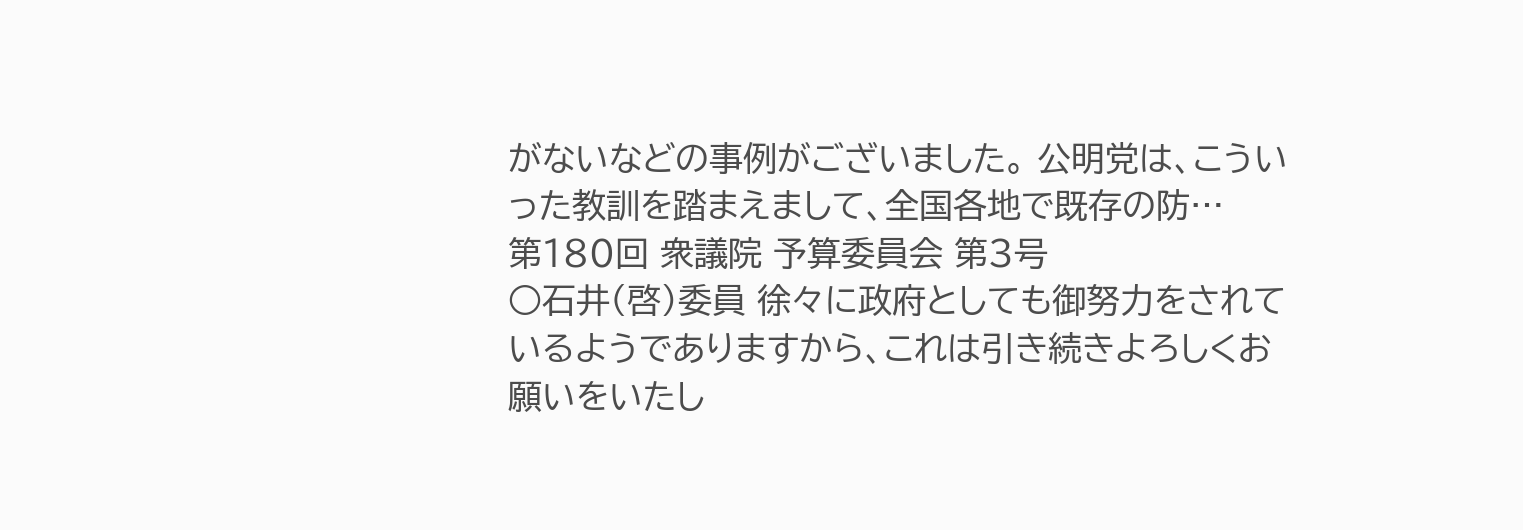がないなどの事例がございました。 公明党は、こういった教訓を踏まえまして、全国各地で既存の防…
第180回 衆議院 予算委員会 第3号
○石井(啓)委員 徐々に政府としても御努力をされているようでありますから、これは引き続きよろしくお願いをいたし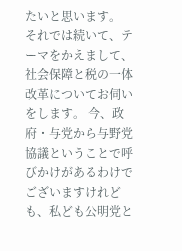たいと思います。 それでは続いて、テーマをかえまして、社会保障と税の一体改革についてお伺いをします。 今、政府・与党から与野党協議ということで呼びかけがあるわけでございますけれども、私ども公明党と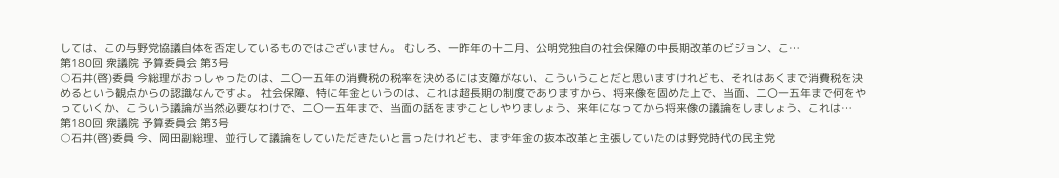しては、この与野党協議自体を否定しているものではございません。 むしろ、一昨年の十二月、公明党独自の社会保障の中長期改革のビジョン、こ…
第180回 衆議院 予算委員会 第3号
○石井(啓)委員 今総理がおっしゃったのは、二〇一五年の消費税の税率を決めるには支障がない、こういうことだと思いますけれども、それはあくまで消費税を決めるという観点からの認識なんですよ。 社会保障、特に年金というのは、これは超長期の制度でありますから、将来像を固めた上で、当面、二〇一五年まで何をやっていくか、こういう議論が当然必要なわけで、二〇一五年まで、当面の話をまずことしやりましょう、来年になってから将来像の議論をしましょう、これは…
第180回 衆議院 予算委員会 第3号
○石井(啓)委員 今、岡田副総理、並行して議論をしていただきたいと言ったけれども、まず年金の抜本改革と主張していたのは野党時代の民主党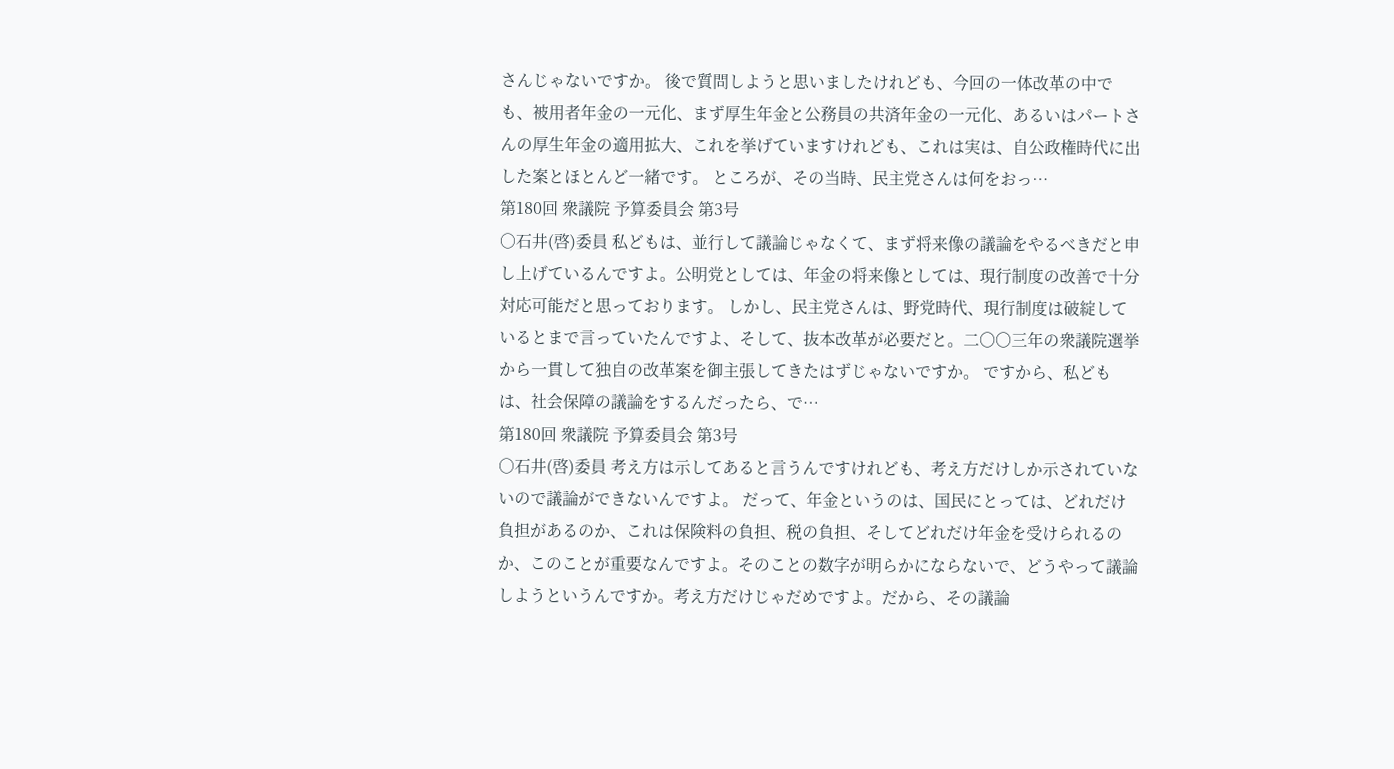さんじゃないですか。 後で質問しようと思いましたけれども、今回の一体改革の中でも、被用者年金の一元化、まず厚生年金と公務員の共済年金の一元化、あるいはパートさんの厚生年金の適用拡大、これを挙げていますけれども、これは実は、自公政権時代に出した案とほとんど一緒です。 ところが、その当時、民主党さんは何をおっ…
第180回 衆議院 予算委員会 第3号
○石井(啓)委員 私どもは、並行して議論じゃなくて、まず将来像の議論をやるべきだと申し上げているんですよ。公明党としては、年金の将来像としては、現行制度の改善で十分対応可能だと思っております。 しかし、民主党さんは、野党時代、現行制度は破綻しているとまで言っていたんですよ、そして、抜本改革が必要だと。二〇〇三年の衆議院選挙から一貫して独自の改革案を御主張してきたはずじゃないですか。 ですから、私どもは、社会保障の議論をするんだったら、で…
第180回 衆議院 予算委員会 第3号
○石井(啓)委員 考え方は示してあると言うんですけれども、考え方だけしか示されていないので議論ができないんですよ。 だって、年金というのは、国民にとっては、どれだけ負担があるのか、これは保険料の負担、税の負担、そしてどれだけ年金を受けられるのか、このことが重要なんですよ。そのことの数字が明らかにならないで、どうやって議論しようというんですか。考え方だけじゃだめですよ。だから、その議論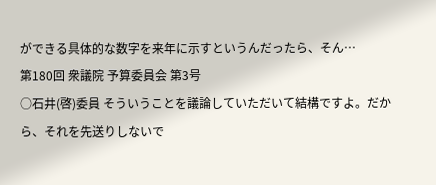ができる具体的な数字を来年に示すというんだったら、そん…
第180回 衆議院 予算委員会 第3号
○石井(啓)委員 そういうことを議論していただいて結構ですよ。だから、それを先送りしないで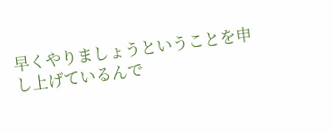早くやりましょうということを申し上げているんで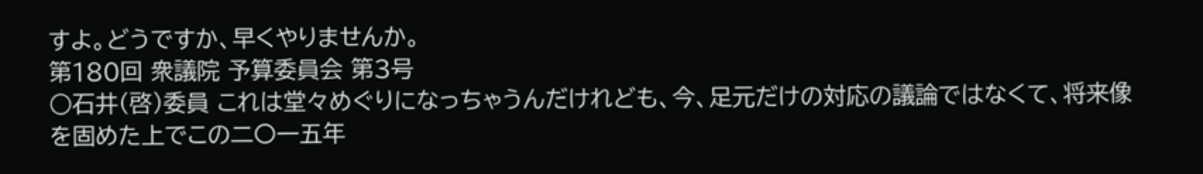すよ。どうですか、早くやりませんか。
第180回 衆議院 予算委員会 第3号
○石井(啓)委員 これは堂々めぐりになっちゃうんだけれども、今、足元だけの対応の議論ではなくて、将来像を固めた上でこの二〇一五年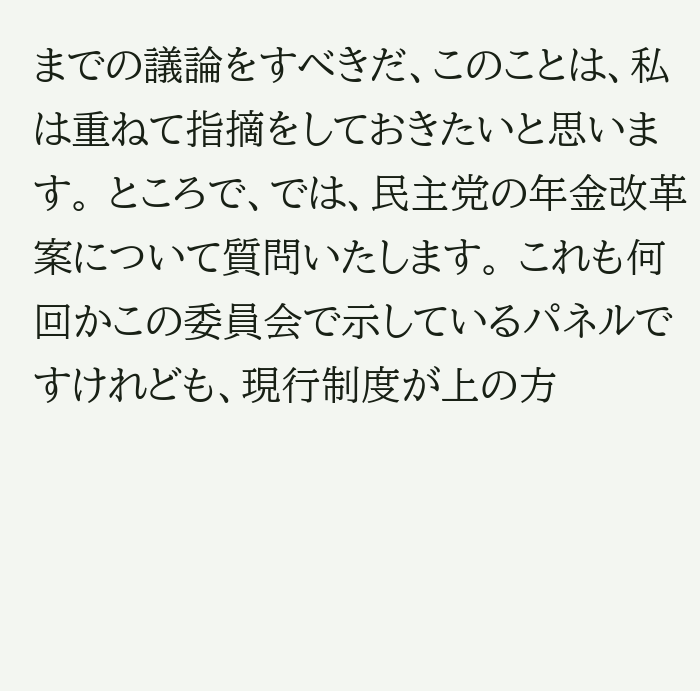までの議論をすべきだ、このことは、私は重ねて指摘をしておきたいと思います。 ところで、では、民主党の年金改革案について質問いたします。 これも何回かこの委員会で示しているパネルですけれども、現行制度が上の方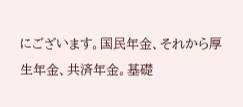にございます。国民年金、それから厚生年金、共済年金。基礎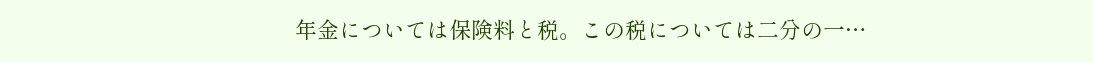年金については保険料と税。この税については二分の一…